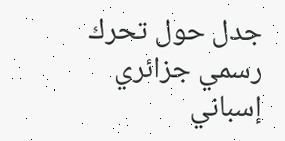جدل حول تحرك رسمي جزائري إسباني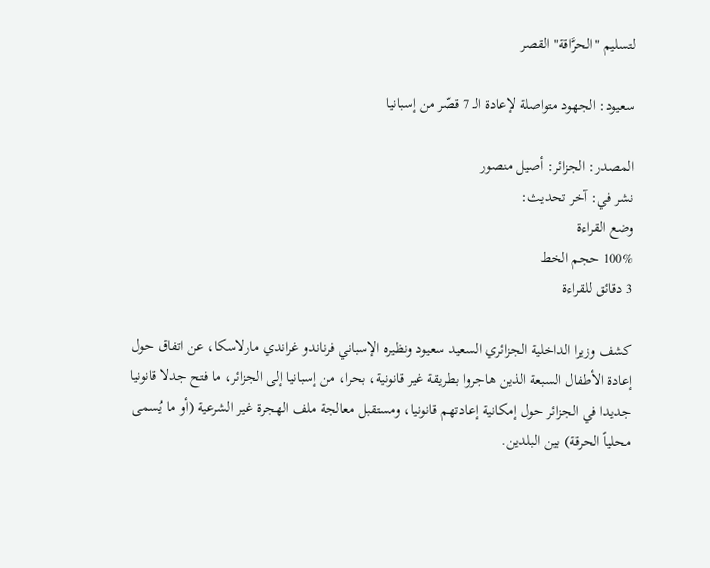لتسليم "الحرَّاقة" القصر

سعيود: الجهود متواصلة لإعادة الـ 7 قصّر من إسبانيا

المصدر: الجزائر: أصيل منصور
نشر في: آخر تحديث:
وضع القراءة
100% حجم الخط
3 دقائق للقراءة

كشف وزيرا الداخلية الجزائري السعيد سعيود ونظيره الإسباني فرناندو غراندي مارلاسكا، عن اتفاق حول إعادة الأطفال السبعة الذين هاجروا بطريقة غير قانونية، بحرا، من إسبانيا إلى الجزائر، ما فتح جدلا قانونيا جديدا في الجزائر حول إمكانية إعادتهم قانونيا، ومستقبل معالجة ملف الهجرة غير الشرعية (أو ما يُسمى محلياً الحرقة) بين البلدين.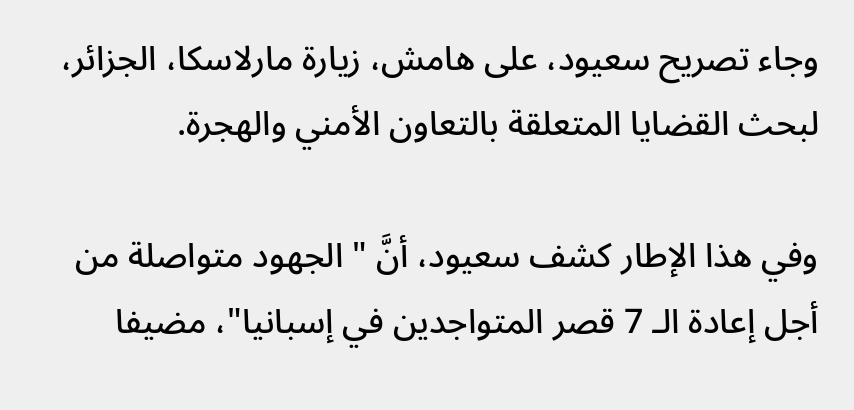وجاء تصريح سعيود، على هامش، زيارة مارلاسكا، الجزائر، لبحث القضايا المتعلقة بالتعاون الأمني والهجرة.

وفي هذا الإطار كشف سعيود، أنَّ " الجهود متواصلة من أجل إعادة الـ 7 قصر المتواجدين في إسبانيا"، مضيفا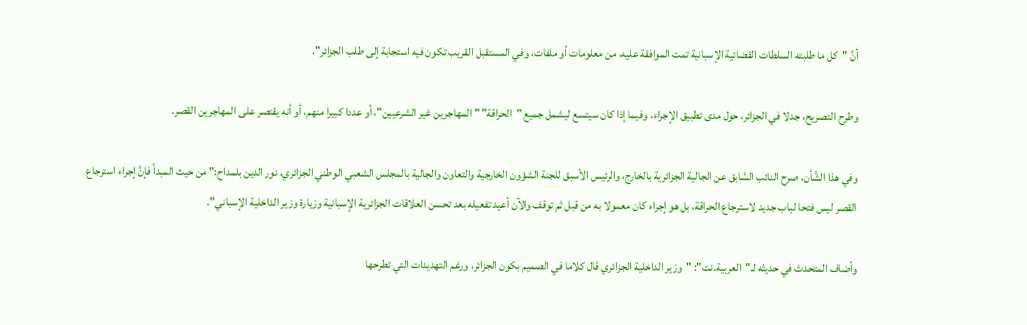أنَّ "كل ما طلبته السلطات القضائية الإسبانية تمت الموافقة عليه، من معلومات أو ملفات، وفي المستقبل القريب تكون فيه استجابة إلى طلب الجزائر".

وطرح التصريح، جدلا في الجزائر، حول مدى تطبيق الإجراء، وفيما إذا كان سيتسع ليشمل جميع "الحراقة" " المهاجرين غير الشرعيين"، أو عددا كبيرا منهم، أو أنه يقتصر على المهاجرين القصر.

وفي هذا الشَّأن، صرح النائب السَّابق عن الجالية الجزائرية بالخارج، والرئيس الأسبق للجنة الشؤون الخارجية والتعاون والجالية بالمجلس الشعبي الوطني الجزائري، نور الدين بلمداح:" من حيث المبدأ فإنَّ إجراء استرجاع القصر ليس فتحا لباب جديد لاسترجاع الحراقة، بل هو إجراء كان معمولا به من قبل ثم توقف والآن أعيد تفعيله بعد تحسن العلاقات الجزائرية الإسبانية وزيارة وزير الداخلية الإسباني".

وأضاف المتحدث في حديثه لـ"العربية.نت": "وزير الداخلية الجزائري قال كلاما في الصميم بكون الجزائر، ورغم التهديدات التي تطرحها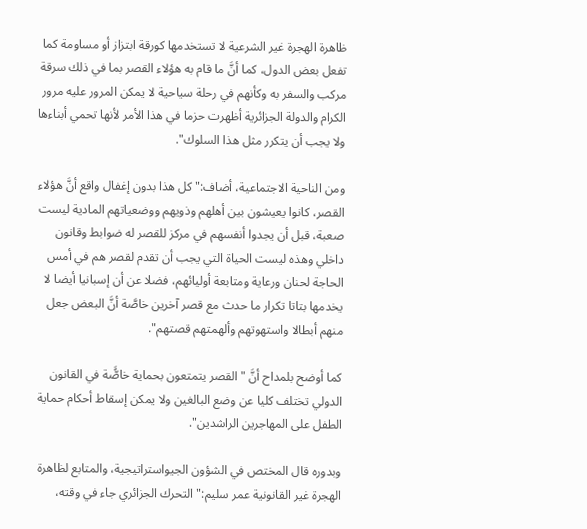ظاهرة الهجرة غير الشرعية لا تستخدمها كورقة ابتزاز أو مساومة كما تفعل بعض الدول، كما أنَّ ما قام به هؤلاء القصر بما في ذلك سرقة مركب والسفر به وكأنهم في رحلة سياحية لا يمكن المرور عليه مرور الكرام والدولة الجزائرية أظهرت حزما في هذا الأمر لأنها تحمي أبناءها ولا يجب أن يتكرر مثل هذا السلوك".

ومن الناحية الاجتماعية، أضاف:" كل هذا بدون إغفال واقع أنَّ هؤلاء القصر، كانوا يعيشون بين أهلهم وذويهم ووضعياتهم المادية ليست صعبة، قبل أن يجدوا أنفسهم في مركز للقصر له ضوابط وقانون داخلي وهذه ليست الحياة التي يجب أن تقدم لقصر هم في أمس الحاجة لحنان ورعاية ومتابعة أوليائهم، فضلا عن أن إسبانيا أيضا لا يخدمها بتاتا تكرار ما حدث مع قصر آخرين خاصَّة أنَّ البعض جعل منهم أبطالا واستهوتهم وألهمتهم قصتهم".

كما أوضح بلمداح أنَّ " القصر يتمتعون بحماية خاصًَّة في القانون الدولي تختلف كليا عن وضع البالغين ولا يمكن إسقاط أحكام حماية الطفل على المهاجرين الراشدين".

وبدوره قال المختص في الشؤون الجيواستراتيجية، والمتابع لظاهرة الهجرة غير القانونية عمر سليم:" التحرك الجزائري جاء في وقته،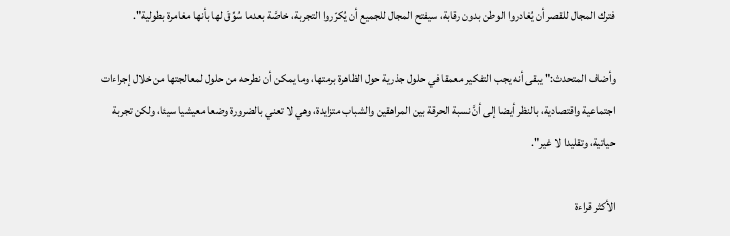فترك المجال للقصر أن يُغادروا الوطن بدون رقابة، سيفتح المجال للجميع أن يُكرّروا التجربة، خاصَّة بعدما سُوِّقَ لها بأنها مغامرة بطولية".

وأضاف المتحدث:" يبقى أنه يجب التفكير معمقا في حلول جذرية حول الظاهرة برمتها، وما يمكن أن نطرحه من حلول لمعالجتها من خلال إجراءات اجتماعية واقتصادية، بالنظر أيضا إلى أنَّ نسبة الحرقة بين المراهقين والشباب متزايدة، وهي لا تعني بالضرورة وضعا معيشيا سيئا، ولكن تجربة حياتية، وتقليدا لا غير".

الأكثر قراءة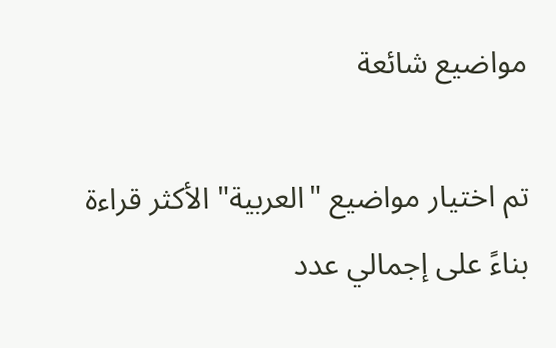مواضيع شائعة

تم اختيار مواضيع "العربية" الأكثر قراءة بناءً على إجمالي عدد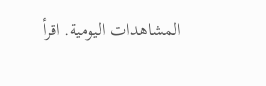المشاهدات اليومية. اقرأ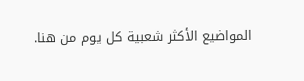المواضيع الأكثر شعبية كل يوم من هنا.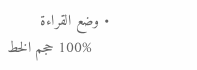• وضع القراءة
    100% حجم الخط